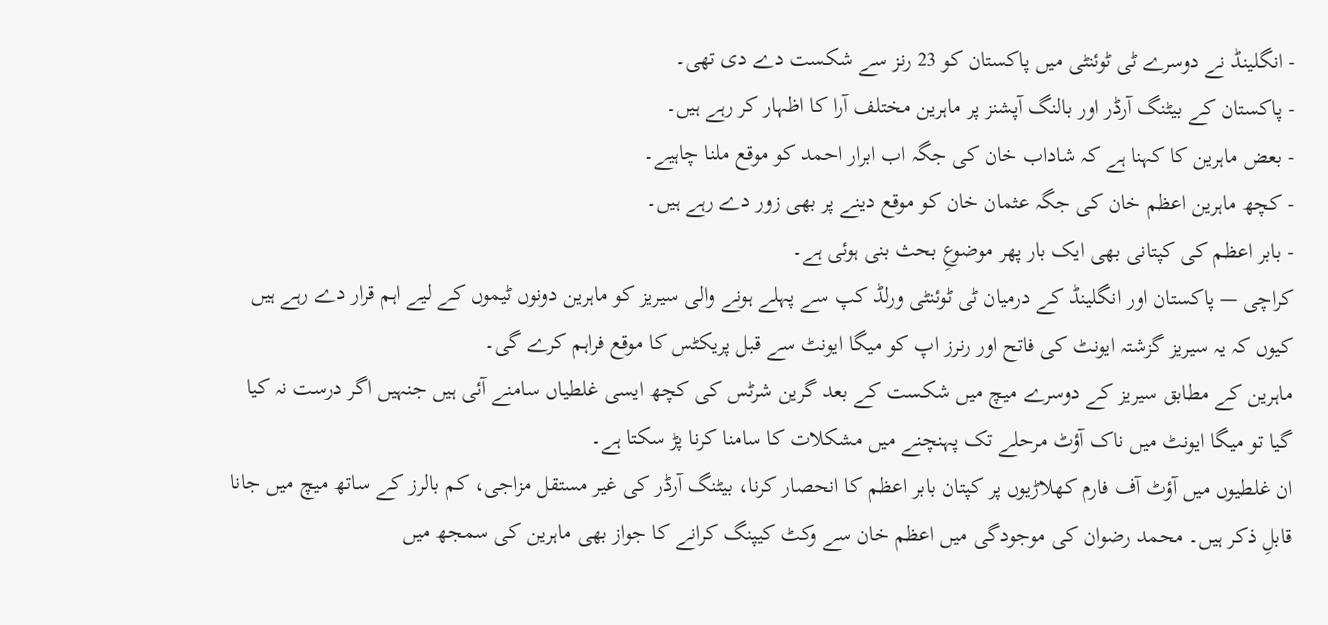- انگلینڈ نے دوسرے ٹی ٹوئنٹی میں پاکستان کو 23 رنز سے شکست دے دی تھی۔
- پاکستان کے بیٹنگ آرڈر اور بالنگ آپشنز پر ماہرین مختلف آرا کا اظہار کر رہے ہیں۔
- بعض ماہرین کا کہنا ہے کہ شاداب خان کی جگہ اب ابرار احمد کو موقع ملنا چاہیے۔
- کچھ ماہرین اعظم خان کی جگہ عثمان خان کو موقع دینے پر بھی زور دے رہے ہیں۔
- بابر اعظم کی کپتانی بھی ایک بار پھر موضوعِ بحث بنی ہوئی ہے۔
کراچی — پاکستان اور انگلینڈ کے درمیان ٹی ٹوئنٹی ورلڈ کپ سے پہلے ہونے والی سیریز کو ماہرین دونوں ٹیموں کے لیے اہم قرار دے رہے ہیں کیوں کہ یہ سیریز گزشتہ ایونٹ کی فاتح اور رنرز اپ کو میگا ایونٹ سے قبل پریکٹس کا موقع فراہم کرے گی۔
ماہرین کے مطابق سیریز کے دوسرے میچ میں شکست کے بعد گرین شرٹس کی کچھ ایسی غلطیاں سامنے آئی ہیں جنہیں اگر درست نہ کیا گیا تو میگا ایونٹ میں ناک آؤٹ مرحلے تک پہنچنے میں مشکلات کا سامنا کرنا پڑ سکتا ہے۔
ان غلطیوں میں آؤٹ آف فارم کھلاڑیوں پر کپتان بابر اعظم کا انحصار کرنا، بیٹنگ آرڈر کی غیر مستقل مزاجی، کم بالرز کے ساتھ میچ میں جانا قابلِ ذکر ہیں۔ محمد رضوان کی موجودگی میں اعظم خان سے وکٹ کیپنگ کرانے کا جواز بھی ماہرین کی سمجھ میں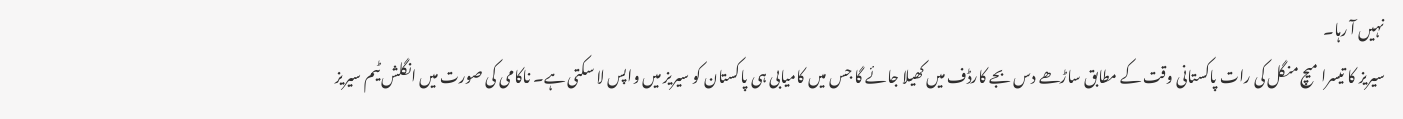نہیں آ رہا۔
سیریز کا تیسرا میچ منگل کی رات پاکستانی وقت کے مطابق ساڑھے دس بجے کارڈف میں کھیلا جائے گا جس میں کامیابی ہی پاکستان کو سیریز میں واپس لا سکتی ہے۔ ناکامی کی صورت میں انگلش ٹیم سیریز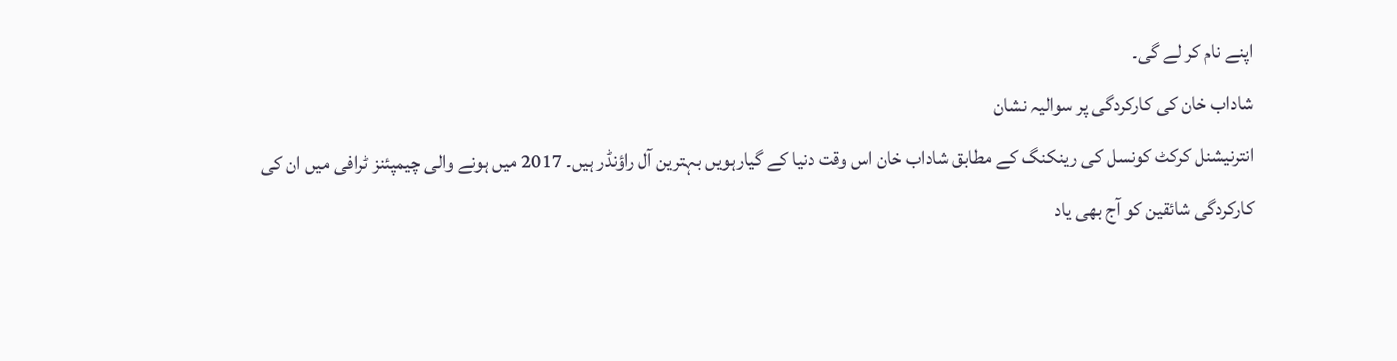اپنے نام کر لے گی۔
شاداب خان کی کارکردگی پر سوالیہ نشان
انترنیشنل کرکٹ کونسل کی رینکنگ کے مطابق شاداب خان اس وقت دنیا کے گیارہویں بہترین آل راؤنڈر ہیں۔ 2017 میں ہونے والی چیمپئنز ٹرافی میں ان کی کارکردگی شائقین کو آج بھی یاد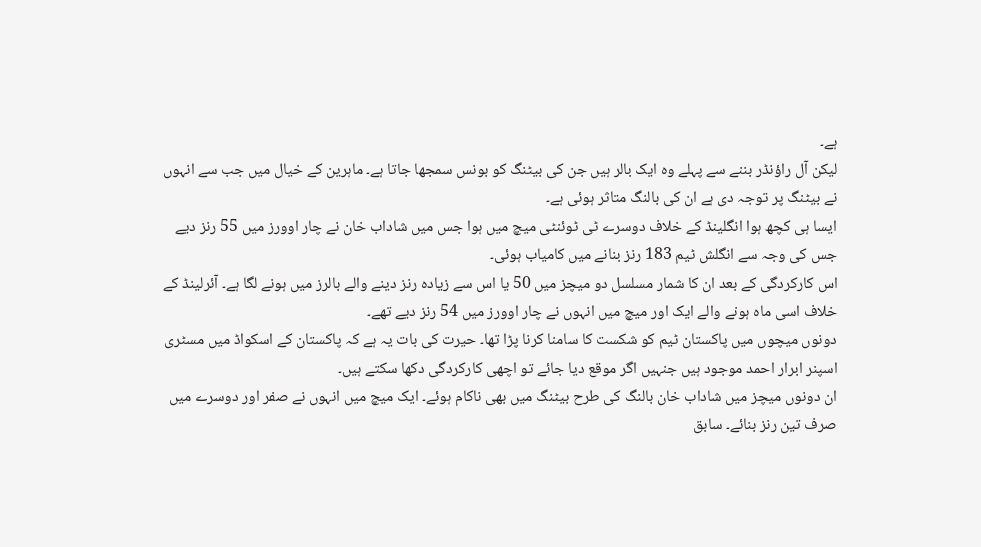ہے۔
لیکن آل راؤنڈر بننے سے پہلے وہ ایک بالر ہیں جن کی بیٹنگ کو بونس سمجھا جاتا ہے۔ ماہرین کے خیال میں جب سے انہوں نے بیٹنگ پر توجہ دی ہے ان کی بالنگ متاثر ہوئی ہے۔
ایسا ہی کچھ ہوا انگلینڈ کے خلاف دوسرے ٹی ٹوئنٹی میچ میں ہوا جس میں شاداب خان نے چار اوورز میں 55 رنز دیے جس کی وجہ سے انگلش ٹیم 183 رنز بنانے میں کامیاب ہوئی۔
اس کارکردگی کے بعد ان کا شمار مسلسل دو میچز میں 50 یا اس سے زیادہ رنز دینے والے بالرز میں ہونے لگا ہے۔ آئرلینڈ کے خلاف اسی ماہ ہونے والے ایک اور میچ میں انہوں نے چار اوورز میں 54 رنز دیے تھے۔
دونوں میچوں میں پاکستان ٹیم کو شکست کا سامنا کرنا پڑا تھا۔ حیرت کی بات یہ ہے کہ پاکستان کے اسکواڈ میں مسٹری اسپنر ابرار احمد موجود ہیں جنہیں اگر موقع دیا جائے تو اچھی کارکردگی دکھا سکتے ہیں۔
ان دونوں میچز میں شاداب خان بالنگ کی طرح بیٹنگ میں بھی ناکام ہوئے۔ ایک میچ میں انہوں نے صفر اور دوسرے میں صرف تین رنز بنائے۔ سابق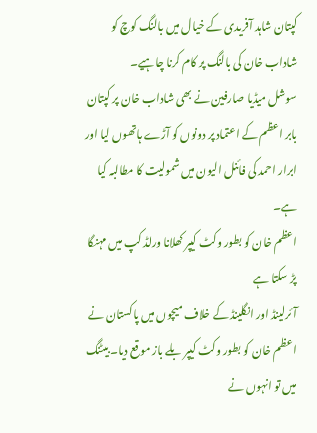کپتان شاہد آفریدی کے خیال میں بالنگ کوچ کو شاداب خان کی بالنگ پر کام کرنا چاہیے۔
سوشل میڈیا صارفین نے بھی شاداب خان پر کپتان بابر اعظم کے اعتماد پر دونوں کو آڑے ہاتھوں لیا اور ابرار احمد کی فائنل الیون میں شمولیت کا مطالبہ کیا ہے۔
اعظم خان کو بطور وکٹ کیپر کھلانا ورلڈ کپ میں مہنگا پڑ سکتا ہے
آئرلینڈ اور انگلینڈ کے خلاف میچوں میں پاکستان نے اعظم خان کو بطور وکٹ کیپر بلے باز موقع دیا۔ بیٹنگ میں تو انہوں نے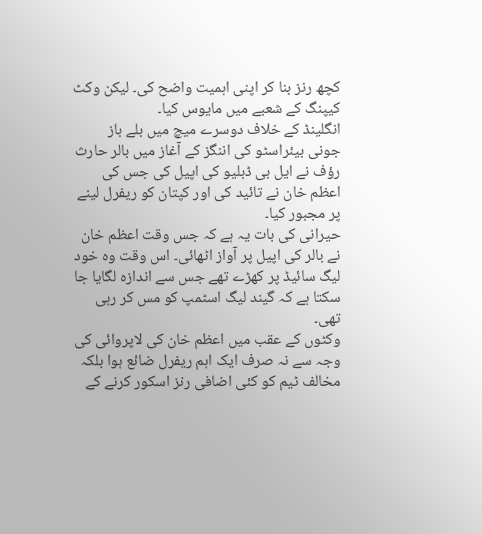کچھ رنز بنا کر اپنی اہمیت واضح کی۔ لیکن وکٹ کیپنگ کے شعبے میں مایوس کیا۔
انگلینڈ کے خلاف دوسرے میچ میں بلے باز جونی بیئراسٹو کی اننگز کے آغاز میں بالر حارث رؤف نے ایل بی ڈبلیو کی اپیل کی جس کی اعظم خان نے تائید کی اور کپتان کو ریفرل لینے پر مجبور کیا۔
حیرانی کی بات یہ ہے کہ جس وقت اعظم خان نے بالر کی اپیل پر آواز اٹھائی۔ اس وقت وہ خود لیگ سائیڈ پر کھڑے تھے جس سے اندازہ لگایا جا سکتا ہے کہ گیند لیگ اسٹمپ کو مس کر رہی تھی۔
وکٹوں کے عقب میں اعظم خان کی لاپروائی کی وجہ سے نہ صرف ایک اہم ریفرل ضائع ہوا بلکہ مخالف ٹیم کو کئی اضافی رنز اسکور کرنے کے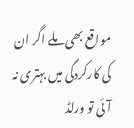مواقع بھی ملے اگر ان کی کارکردگی میں بہتری نہ آئی تو ورلڈ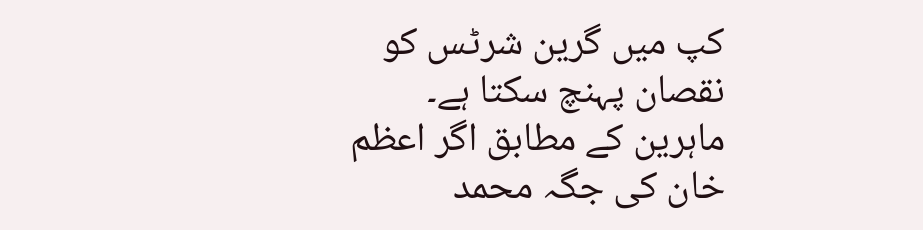کپ میں گرین شرٹس کو نقصان پہنچ سکتا ہے۔
ماہرین کے مطابق اگر اعظم خان کی جگہ محمد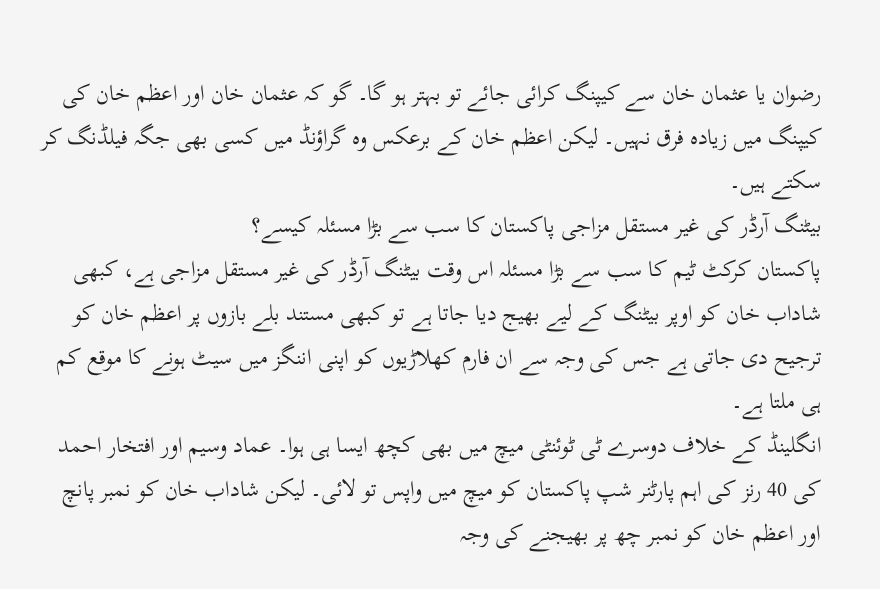رضوان یا عثمان خان سے کیپنگ کرائی جائے تو بہتر ہو گا۔ گو کہ عثمان خان اور اعظم خان کی کیپنگ میں زیادہ فرق نہیں۔ لیکن اعظم خان کے برعکس وہ گراؤنڈ میں کسی بھی جگہ فیلڈنگ کر سکتے ہیں۔
بیٹنگ آرڈر کی غیر مستقل مزاجی پاکستان کا سب سے بڑا مسئلہ کیسے؟
پاکستان کرکٹ ٹیم کا سب سے بڑا مسئلہ اس وقت بیٹنگ آرڈر کی غیر مستقل مزاجی ہے، کبھی شاداب خان کو اوپر بیٹنگ کے لیے بھیج دیا جاتا ہے تو کبھی مستند بلے بازوں پر اعظم خان کو ترجیح دی جاتی ہے جس کی وجہ سے ان فارم کھلاڑیوں کو اپنی اننگز میں سیٹ ہونے کا موقع کم ہی ملتا ہے۔
انگلینڈ کے خلاف دوسرے ٹی ٹوئنٹی میچ میں بھی کچھ ایسا ہی ہوا۔ عماد وسیم اور افتخار احمد کی 40 رنز کی اہم پارٹنر شپ پاکستان کو میچ میں واپس تو لائی۔ لیکن شاداب خان کو نمبر پانچ اور اعظم خان کو نمبر چھ پر بھیجنے کی وجہ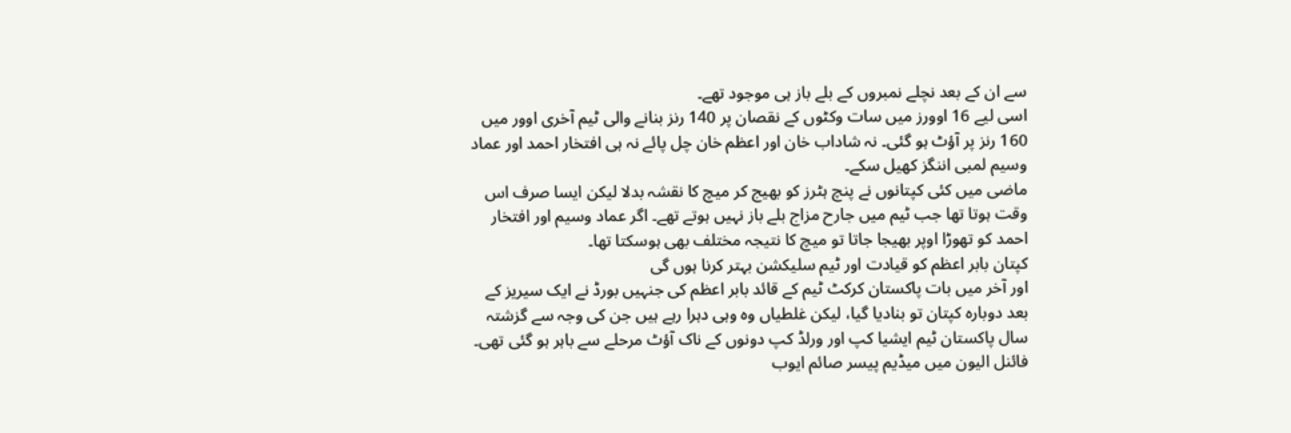سے ان کے بعد نچلے نمبروں کے بلے باز ہی موجود تھے۔
اسی لیے 16 اوورز میں سات وکٹوں کے نقصان پر 140 رنز بنانے والی ٹیم آخری اوور میں 160 رنز پر آؤٹ ہو گئی۔ نہ شاداب خان اور اعظم خان چل پائے نہ ہی افتخار احمد اور عماد وسیم لمبی اننگز کھیل سکے۔
ماضی میں کئی کپتانوں نے پنچ ہٹرز کو بھیج کر میچ کا نقشہ بدلا لیکن ایسا صرف اس وقت ہوتا تھا جب ٹیم میں جارح مزاج بلے باز نہیں ہوتے تھے۔ اگر عماد وسیم اور افتخار احمد کو تھوڑا اوپر بھیجا جاتا تو میچ کا نتیجہ مختلف بھی ہوسکتا تھا۔
کپتان بابر اعظم کو قیادت اور ٹیم سلیکشن بہتر کرنا ہوں گی
اور آخر میں بات پاکستان کرکٹ ٹیم کے قائد بابر اعظم کی جنہیں بورڈ نے ایک سیریز کے بعد دوبارہ کپتان تو بنادیا گیا، لیکن غلطیاں وہ وہی دہرا رہے ہیں جن کی وجہ سے گزشتہ سال پاکستان ٹیم ایشیا کپ اور ورلڈ کپ دونوں کے ناک آؤٹ مرحلے سے باہر ہو گئی تھی۔
فائنل الیون میں میڈیم پیسر صائم ایوب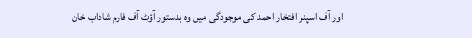اور آف اسپنر افتخار احمد کی موجودگی میں وہ بدستور آؤٹ آف فارم شاداب خان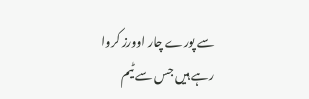سے پورے چار اوورز کروا رہے ہیں جس سے ٹیم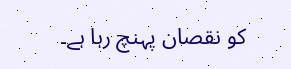کو نقصان پہنچ رہا ہے۔